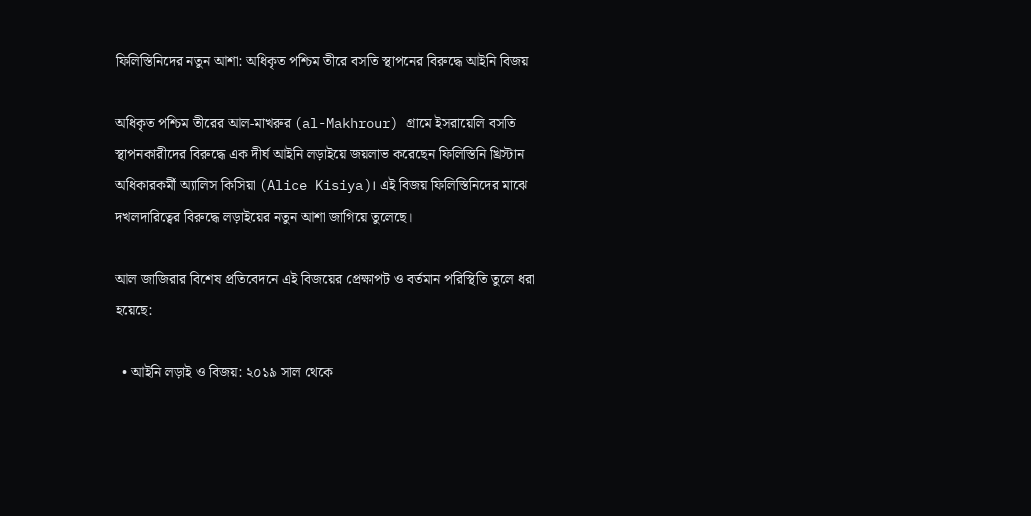ফিলিস্তিনিদের নতুন আশা: অধিকৃত পশ্চিম তীরে বসতি স্থাপনের বিরুদ্ধে আইনি বিজয়

অধিকৃত পশ্চিম তীরের আল-মাখরুর (al-Makhrour) গ্রামে ইসরায়েলি বসতি স্থাপনকারীদের বিরুদ্ধে এক দীর্ঘ আইনি লড়াইয়ে জয়লাভ করেছেন ফিলিস্তিনি খ্রিস্টান অধিকারকর্মী অ্যালিস কিসিয়া (Alice Kisiya)। এই বিজয় ফিলিস্তিনিদের মাঝে দখলদারিত্বের বিরুদ্ধে লড়াইয়ের নতুন আশা জাগিয়ে তুলেছে।

আল জাজিরার বিশেষ প্রতিবেদনে এই বিজয়ের প্রেক্ষাপট ও বর্তমান পরিস্থিতি তুলে ধরা হয়েছে:

  • আইনি লড়াই ও বিজয়: ২০১৯ সাল থেকে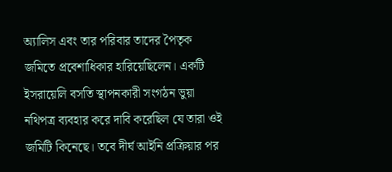অ্যালিস এবং তার পরিবার তাদের পৈতৃক জমিতে প্রবেশাধিকার হারিয়েছিলেন। একটি ইসরায়েলি বসতি স্থাপনকারী সংগঠন ভুয়া নথিপত্র ব্যবহার করে দাবি করেছিল যে তারা ওই জমিটি কিনেছে। তবে দীর্ঘ আইনি প্রক্রিয়ার পর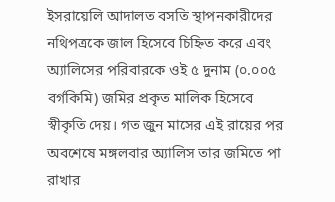ইসরায়েলি আদালত বসতি স্থাপনকারীদের নথিপত্রকে জাল হিসেবে চিহ্নিত করে এবং অ্যালিসের পরিবারকে ওই ৫ দুনাম (০.০০৫ বর্গকিমি) জমির প্রকৃত মালিক হিসেবে স্বীকৃতি দেয়। গত জুন মাসের এই রায়ের পর অবশেষে মঙ্গলবার অ্যালিস তার জমিতে পা রাখার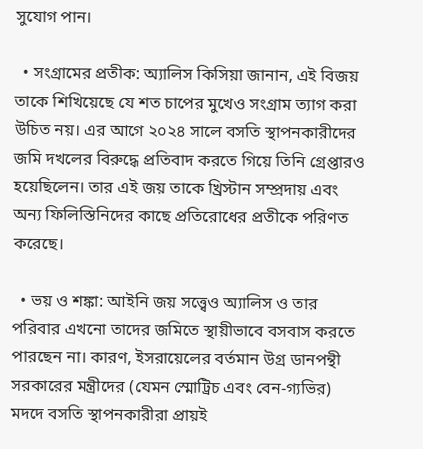সুযোগ পান।

  • সংগ্রামের প্রতীক: অ্যালিস কিসিয়া জানান, এই বিজয় তাকে শিখিয়েছে যে শত চাপের মুখেও সংগ্রাম ত্যাগ করা উচিত নয়। এর আগে ২০২৪ সালে বসতি স্থাপনকারীদের জমি দখলের বিরুদ্ধে প্রতিবাদ করতে গিয়ে তিনি গ্রেপ্তারও হয়েছিলেন। তার এই জয় তাকে খ্রিস্টান সম্প্রদায় এবং অন্য ফিলিস্তিনিদের কাছে প্রতিরোধের প্রতীকে পরিণত করেছে।

  • ভয় ও শঙ্কা: আইনি জয় সত্ত্বেও অ্যালিস ও তার পরিবার এখনো তাদের জমিতে স্থায়ীভাবে বসবাস করতে পারছেন না। কারণ, ইসরায়েলের বর্তমান উগ্র ডানপন্থী সরকারের মন্ত্রীদের (যেমন স্মোট্রিচ এবং বেন-গ্যভির) মদদে বসতি স্থাপনকারীরা প্রায়ই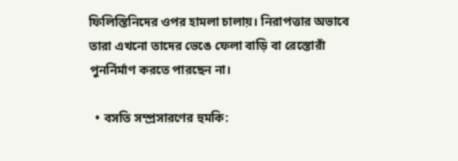ফিলিস্তিনিদের ওপর হামলা চালায়। নিরাপত্তার অভাবে তারা এখনো তাদের ভেঙে ফেলা বাড়ি বা রেস্তোরাঁ পুনর্নির্মাণ করতে পারছেন না।

  • বসতি সম্প্রসারণের হুমকি: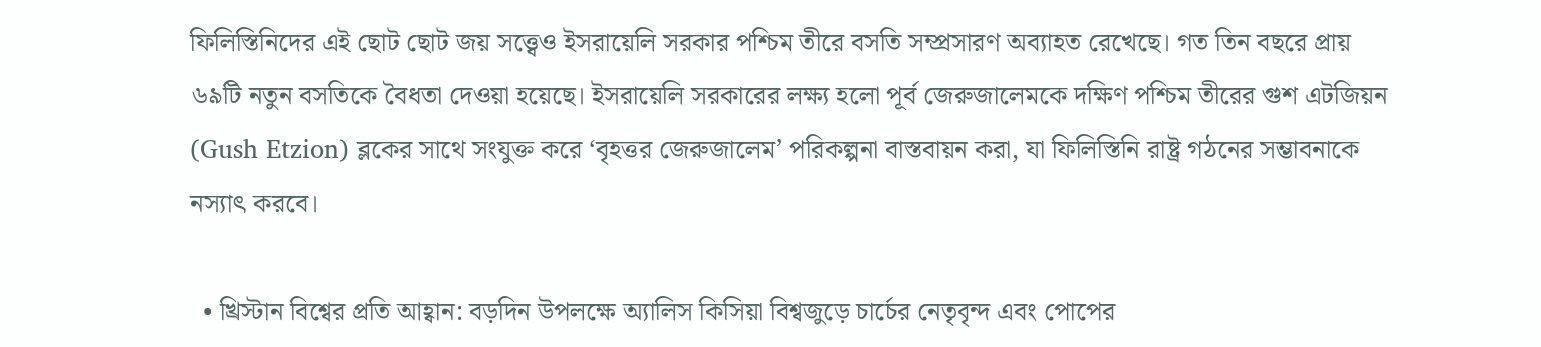ফিলিস্তিনিদের এই ছোট ছোট জয় সত্ত্বেও ইসরায়েলি সরকার পশ্চিম তীরে বসতি সম্প্রসারণ অব্যাহত রেখেছে। গত তিন বছরে প্রায় ৬৯টি নতুন বসতিকে বৈধতা দেওয়া হয়েছে। ইসরায়েলি সরকারের লক্ষ্য হলো পূর্ব জেরুজালেমকে দক্ষিণ পশ্চিম তীরের গুশ এটজিয়ন (Gush Etzion) ব্লকের সাথে সংযুক্ত করে ‘বৃহত্তর জেরুজালেম’ পরিকল্পনা বাস্তবায়ন করা, যা ফিলিস্তিনি রাষ্ট্র গঠনের সম্ভাবনাকে নস্যাৎ করবে।

  • খ্রিস্টান বিশ্বের প্রতি আহ্বান: বড়দিন উপলক্ষে অ্যালিস কিসিয়া বিশ্বজুড়ে চার্চের নেতৃবৃন্দ এবং পোপের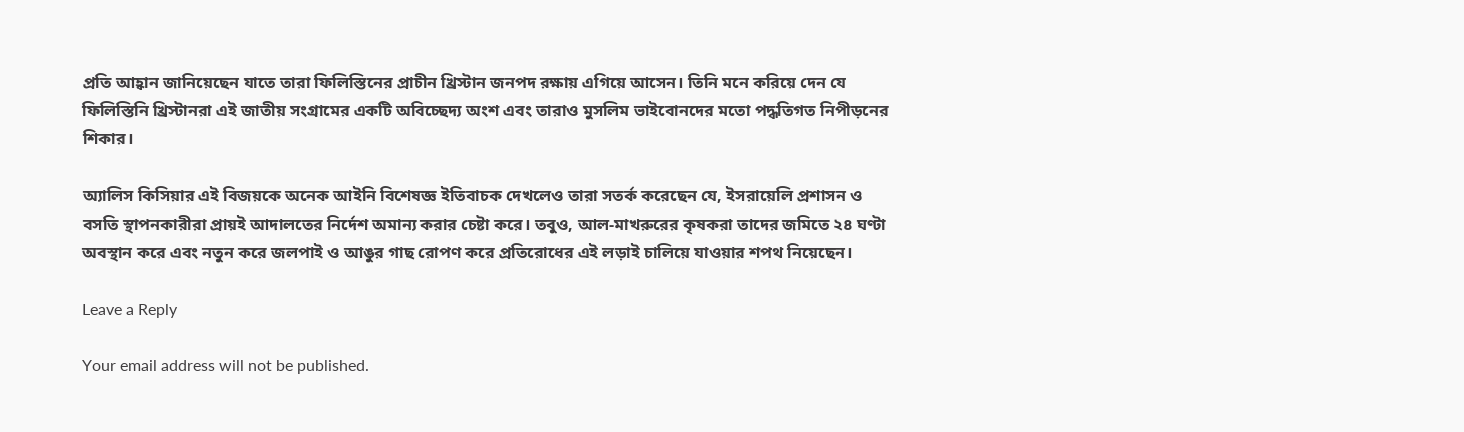প্রতি আহ্বান জানিয়েছেন যাতে তারা ফিলিস্তিনের প্রাচীন খ্রিস্টান জনপদ রক্ষায় এগিয়ে আসেন। তিনি মনে করিয়ে দেন যে ফিলিস্তিনি খ্রিস্টানরা এই জাতীয় সংগ্রামের একটি অবিচ্ছেদ্য অংশ এবং তারাও মুসলিম ভাইবোনদের মতো পদ্ধতিগত নিপীড়নের শিকার।

অ্যালিস কিসিয়ার এই বিজয়কে অনেক আইনি বিশেষজ্ঞ ইতিবাচক দেখলেও তারা সতর্ক করেছেন যে, ইসরায়েলি প্রশাসন ও বসতি স্থাপনকারীরা প্রায়ই আদালতের নির্দেশ অমান্য করার চেষ্টা করে। তবুও, আল-মাখরুরের কৃষকরা তাদের জমিতে ২৪ ঘণ্টা অবস্থান করে এবং নতুন করে জলপাই ও আঙুর গাছ রোপণ করে প্রতিরোধের এই লড়াই চালিয়ে যাওয়ার শপথ নিয়েছেন।

Leave a Reply

Your email address will not be published.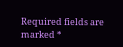Required fields are marked *